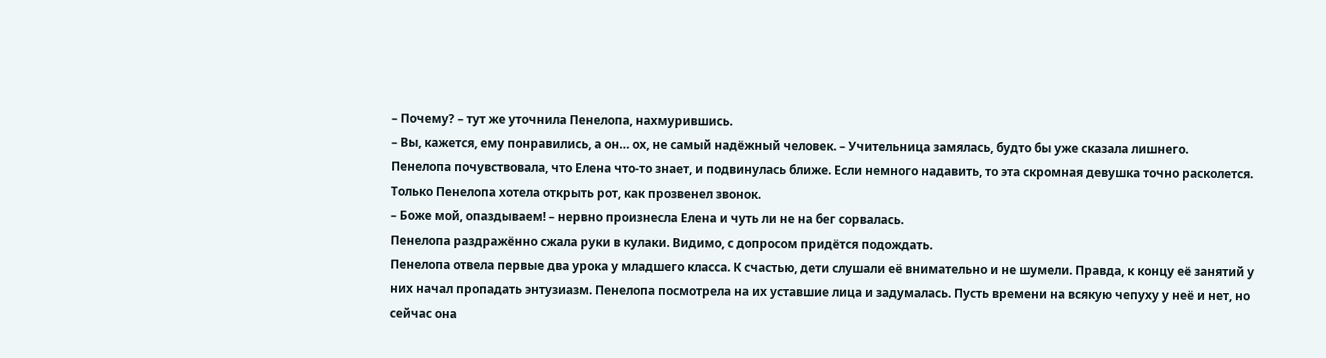– Почему? – тут же уточнила Пенелопа, нахмурившись.
– Вы, кажется, ему понравились, а он… ох, не самый надёжный человек. – Учительница замялась, будто бы уже сказала лишнего.
Пенелопа почувствовала, что Елена что-то знает, и подвинулась ближе. Если немного надавить, то эта скромная девушка точно расколется.
Только Пенелопа хотела открыть рот, как прозвенел звонок.
– Боже мой, опаздываем! – нервно произнесла Елена и чуть ли не на бег сорвалась.
Пенелопа раздражённо сжала руки в кулаки. Видимо, с допросом придётся подождать.
Пенелопа отвела первые два урока у младшего класса. К счастью, дети слушали еë внимательно и не шумели. Правда, к концу её занятий у них начал пропадать энтузиазм. Пенелопа посмотрела на их уставшие лица и задумалась. Пусть времени на всякую чепуху у неë и нет, но сейчас она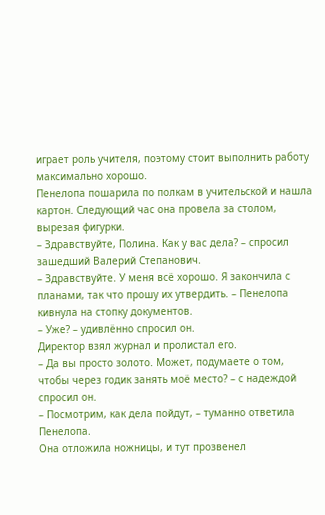играет роль учителя, поэтому стоит выполнить работу максимально хорошо.
Пенелопа пошарила по полкам в учительской и нашла картон. Следующий час она провела за столом, вырезая фигурки.
– Здравствуйте, Полина. Как у вас дела? – спросил зашедший Валерий Степанович.
– Здравствуйте. У меня всё хорошо. Я закончила с планами, так что прошу их утвердить. – Пенелопа кивнула на стопку документов.
– Уже? – удивлённо спросил он.
Директор взял журнал и пролистал его.
– Да вы просто золото. Может, подумаете о том, чтобы через годик занять моё место? – с надеждой спросил он.
– Посмотрим, как дела пойдут, – туманно ответила Пенелопа.
Она отложила ножницы, и тут прозвенел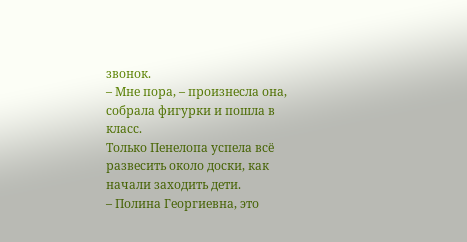звонок.
– Мне пора, – произнесла она, собрала фигурки и пошла в класс.
Только Пенелопа успела всё развесить около доски, как начали заходить дети.
– Полина Георгиевна, это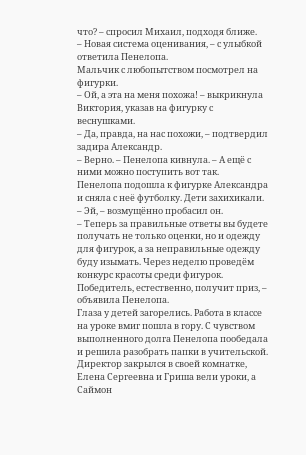что? – спросил Михаил, подходя ближе.
– Новая система оценивания, – с улыбкой ответила Пенелопа.
Мальчик с любопытством посмотрел на фигурки.
– Ой, а эта на меня похожа! – выкрикнула Виктория, указав на фигурку с веснушками.
– Да, правда, на нас похожи, – подтвердил задира Александр.
– Верно. – Пенелопа кивнула. – А ещё с ними можно поступить вот так.
Пенелопа подошла к фигурке Александра и сняла с неë футболку. Дети захихикали.
– Эй, – возмущённо пробасил он.
– Теперь за правильные ответы вы будете получать не только оценки, но и одежду для фигурок, а за неправильные одежду буду изымать. Через неделю проведём конкурс красоты среди фигурок. Победитель, естественно, получит приз, – объявила Пенелопа.
Глаза у детей загорелись. Работа в классе на уроке вмиг пошла в гору. С чувством выполненного долга Пенелопа пообедала и решила разобрать папки в учительской. Директор закрылся в своей комнатке, Елена Сергеевна и Гриша вели уроки, а Саймон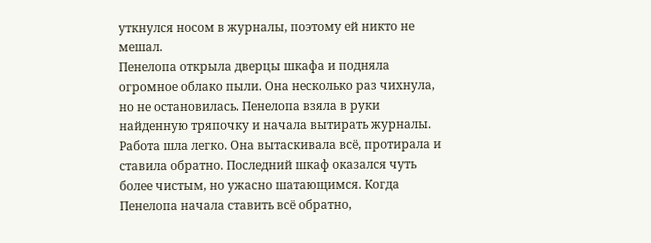уткнулся носом в журналы, поэтому ей никто не мешал.
Пенелопа открыла дверцы шкафа и подняла огромное облако пыли. Она несколько раз чихнула, но не остановилась. Пенелопа взяла в руки найденную тряпочку и начала вытирать журналы.
Работа шла легко. Она вытаскивала всё, протирала и ставила обратно. Последний шкаф оказался чуть более чистым, но ужасно шатающимся. Когда Пенелопа начала ставить всё обратно,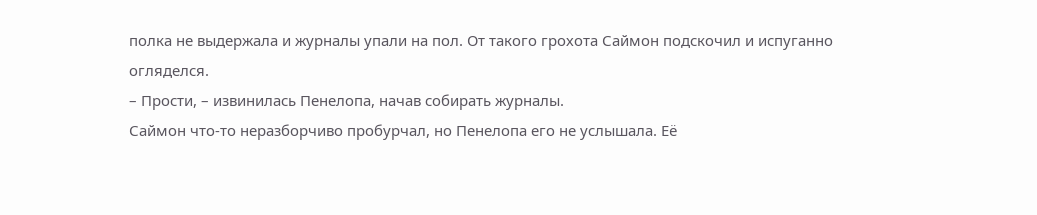полка не выдержала и журналы упали на пол. От такого грохота Саймон подскочил и испуганно огляделся.
– Прости, – извинилась Пенелопа, начав собирать журналы.
Саймон что-то неразборчиво пробурчал, но Пенелопа его не услышала. Еë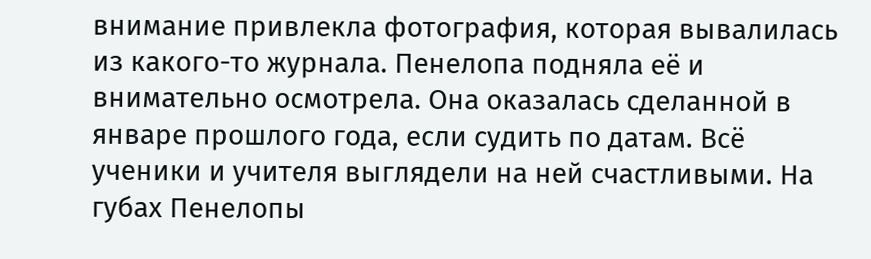внимание привлекла фотография, которая вывалилась из какого-то журнала. Пенелопа подняла еë и внимательно осмотрела. Она оказалась сделанной в январе прошлого года, если судить по датам. Всё ученики и учителя выглядели на ней счастливыми. На губах Пенелопы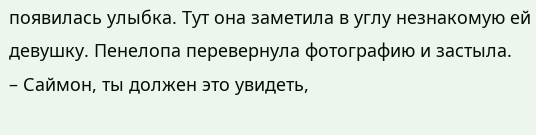появилась улыбка. Тут она заметила в углу незнакомую ей девушку. Пенелопа перевернула фотографию и застыла.
– Саймон, ты должен это увидеть,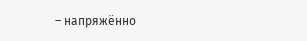– напряжённо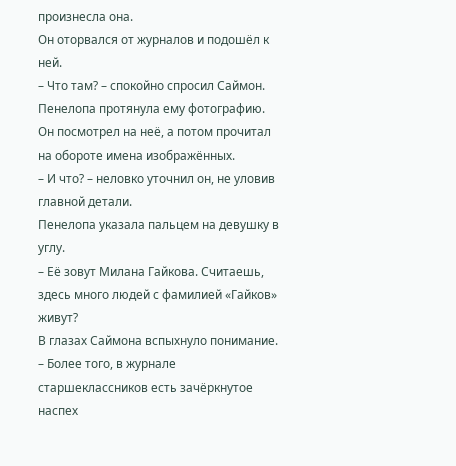произнесла она.
Он оторвался от журналов и подошёл к ней.
– Что там? – спокойно спросил Саймон.
Пенелопа протянула ему фотографию. Он посмотрел на неë, а потом прочитал на обороте имена изображённых.
– И что? – неловко уточнил он, не уловив главной детали.
Пенелопа указала пальцем на девушку в углу.
– Еë зовут Милана Гайкова. Считаешь, здесь много людей с фамилией «Гайков» живут?
В глазах Саймона вспыхнуло понимание.
– Более того, в журнале старшеклассников есть зачёркнутое наспех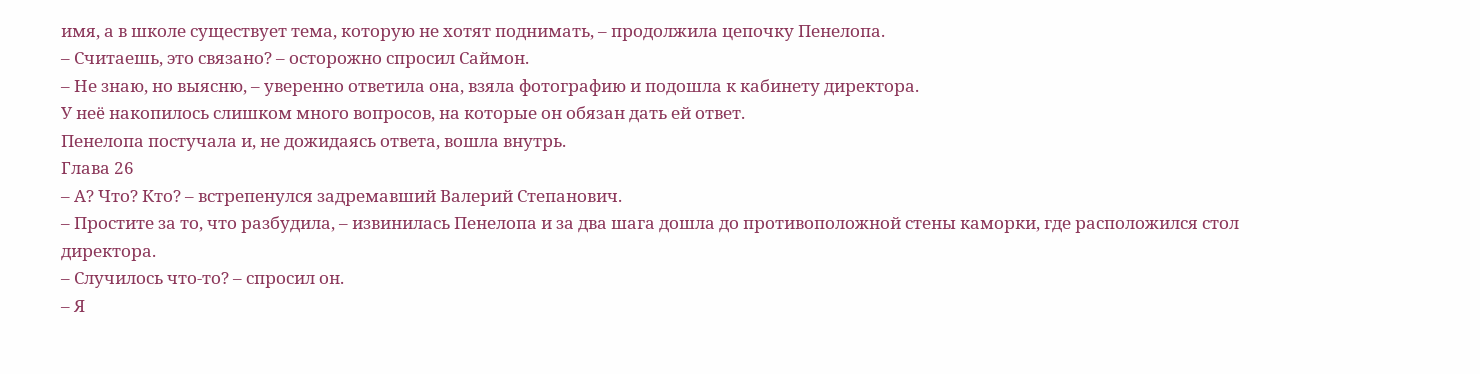имя, а в школе существует тема, которую не хотят поднимать, – продолжила цепочку Пенелопа.
– Считаешь, это связано? – осторожно спросил Саймон.
– Не знаю, но выясню, – уверенно ответила она, взяла фотографию и подошла к кабинету директора.
У неë накопилось слишком много вопросов, на которые он обязан дать ей ответ.
Пенелопа постучала и, не дожидаясь ответа, вошла внутрь.
Глава 26
– А? Что? Кто? – встрепенулся задремавший Валерий Степанович.
– Простите за то, что разбудила, – извинилась Пенелопа и за два шага дошла до противоположной стены каморки, где расположился стол директора.
– Случилось что-то? – спросил он.
– Я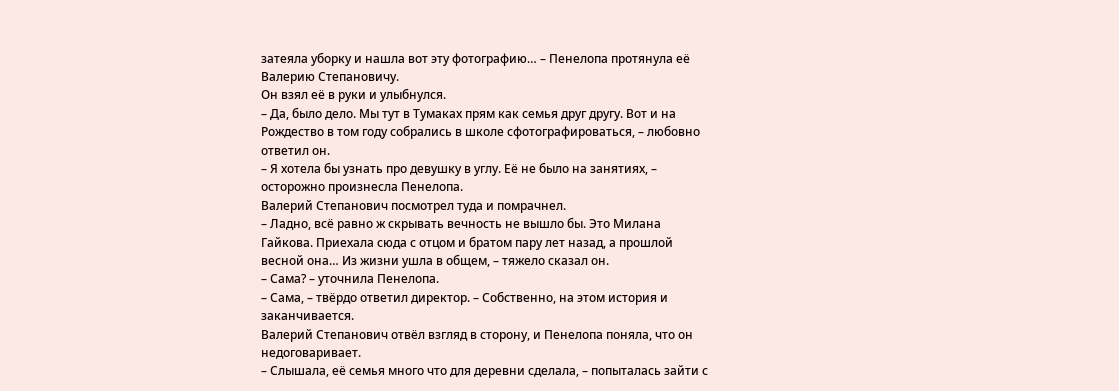затеяла уборку и нашла вот эту фотографию… – Пенелопа протянула еë Валерию Степановичу.
Он взял еë в руки и улыбнулся.
– Да, было дело. Мы тут в Тумаках прям как семья друг другу. Вот и на Рождество в том году собрались в школе сфотографироваться, – любовно ответил он.
– Я хотела бы узнать про девушку в углу. Еë не было на занятиях, – осторожно произнесла Пенелопа.
Валерий Степанович посмотрел туда и помрачнел.
– Ладно, всё равно ж скрывать вечность не вышло бы. Это Милана Гайкова. Приехала сюда с отцом и братом пару лет назад, а прошлой весной она… Из жизни ушла в общем, – тяжело сказал он.
– Сама? – уточнила Пенелопа.
– Сама, – твёрдо ответил директор. – Собственно, на этом история и заканчивается.
Валерий Степанович отвёл взгляд в сторону, и Пенелопа поняла, что он недоговаривает.
– Слышала, еë семья много что для деревни сделала, – попыталась зайти с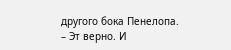другого бока Пенелопа.
– Эт верно. И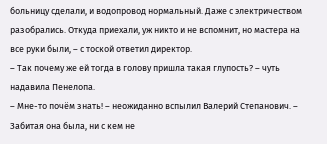больницу сделали, и водопровод нормальный. Даже с электричеством разобрались. Откуда приехали, уж никто и не вспомнит, но мастера на все руки были, – с тоской ответил директор.
– Так почему же ей тогда в голову пришла такая глупость? – чуть надавила Пенелопа.
– Мне-то почём знать! – неожиданно вспылил Валерий Степанович. – Забитая она была, ни с кем не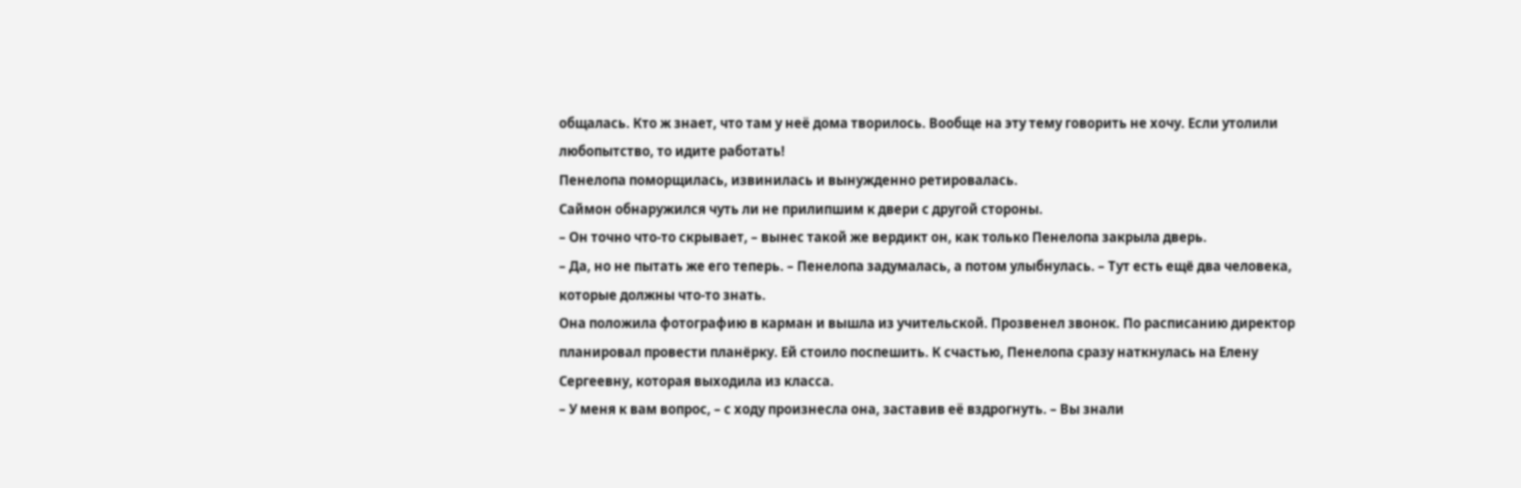общалась. Кто ж знает, что там у неë дома творилось. Вообще на эту тему говорить не хочу. Если утолили любопытство, то идите работать!
Пенелопа поморщилась, извинилась и вынужденно ретировалась.
Саймон обнаружился чуть ли не прилипшим к двери с другой стороны.
– Он точно что-то скрывает, – вынес такой же вердикт он, как только Пенелопа закрыла дверь.
– Да, но не пытать же его теперь. – Пенелопа задумалась, а потом улыбнулась. – Тут есть ещё два человека, которые должны что-то знать.
Она положила фотографию в карман и вышла из учительской. Прозвенел звонок. По расписанию директор планировал провести планёрку. Ей стоило поспешить. К счастью, Пенелопа сразу наткнулась на Елену Сергеевну, которая выходила из класса.
– У меня к вам вопрос, – с ходу произнесла она, заставив еë вздрогнуть. – Вы знали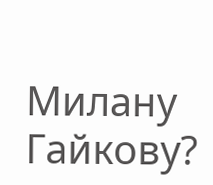Милану Гайкову?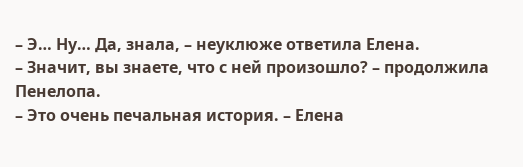– Э… Ну… Да, знала, – неуклюже ответила Елена.
– Значит, вы знаете, что с ней произошло? – продолжила Пенелопа.
– Это очень печальная история. – Елена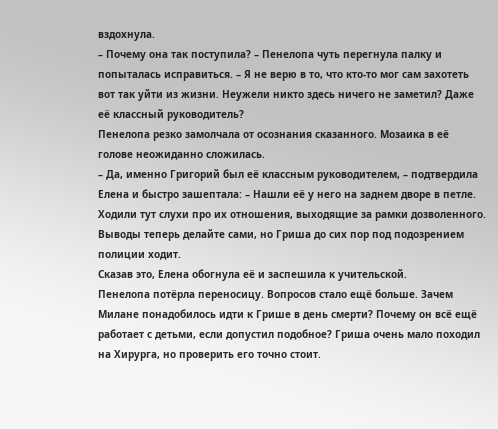вздохнула.
– Почему она так поступила? – Пенелопа чуть перегнула палку и попыталась исправиться. – Я не верю в то, что кто-то мог сам захотеть вот так уйти из жизни. Неужели никто здесь ничего не заметил? Даже её классный руководитель?
Пенелопа резко замолчала от осознания сказанного. Мозаика в её голове неожиданно сложилась.
– Да, именно Григорий был еë классным руководителем, – подтвердила Елена и быстро зашептала: – Нашли еë у него на заднем дворе в петле. Ходили тут слухи про их отношения, выходящие за рамки дозволенного. Выводы теперь делайте сами, но Гриша до сих пор под подозрением полиции ходит.
Сказав это, Елена обогнула еë и заспешила к учительской.
Пенелопа потёрла переносицу. Вопросов стало ещё больше. Зачем Милане понадобилось идти к Грише в день смерти? Почему он всё ещё работает с детьми, если допустил подобное? Гриша очень мало походил на Хирурга, но проверить его точно стоит.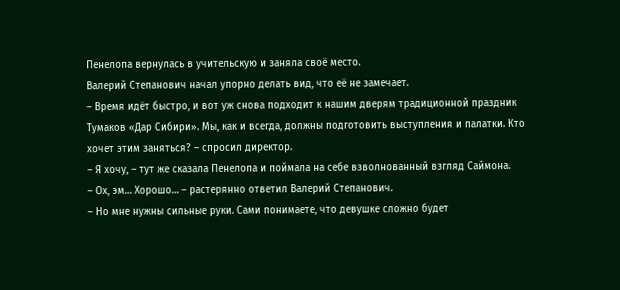Пенелопа вернулась в учительскую и заняла своё место.
Валерий Степанович начал упорно делать вид, что еë не замечает.
– Время идёт быстро, и вот уж снова подходит к нашим дверям традиционной праздник Тумаков «Дар Сибири». Мы, как и всегда, должны подготовить выступления и палатки. Кто хочет этим заняться? – спросил директор.
– Я хочу, – тут же сказала Пенелопа и поймала на себе взволнованный взгляд Саймона.
– Ох, эм… Хорошо… – растерянно ответил Валерий Степанович.
– Но мне нужны сильные руки. Сами понимаете, что девушке сложно будет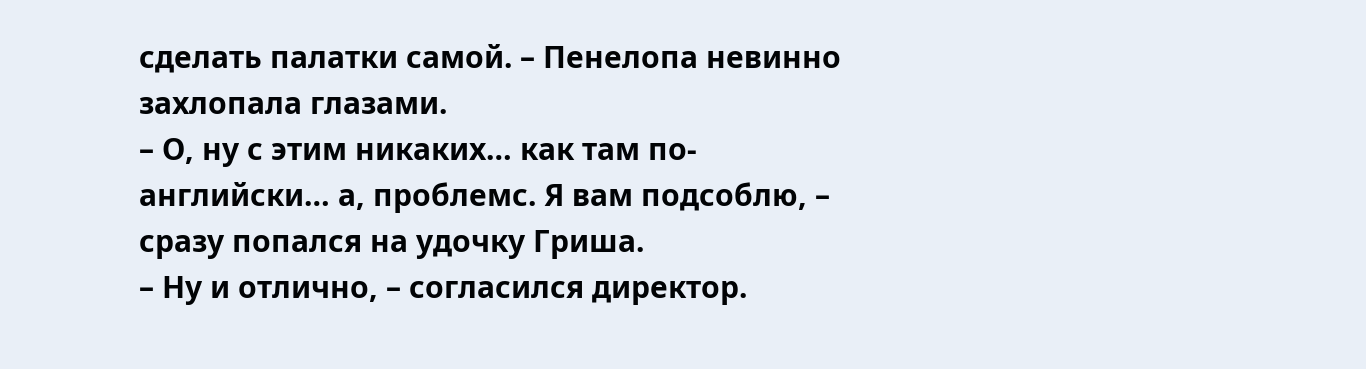сделать палатки самой. – Пенелопа невинно захлопала глазами.
– О, ну с этим никаких… как там по-английски… а, проблемс. Я вам подсоблю, – сразу попался на удочку Гриша.
– Ну и отлично, – согласился директор.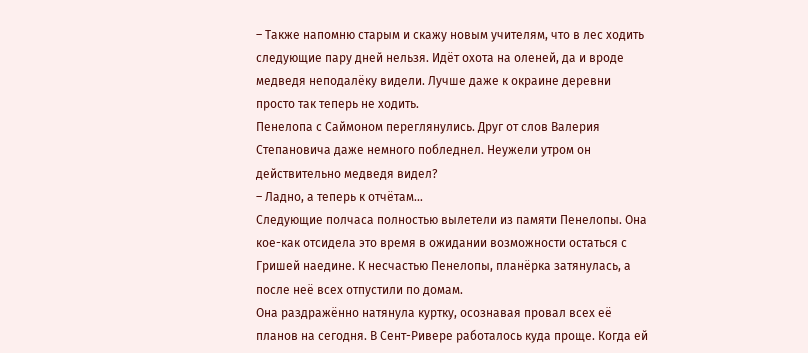– Также напомню старым и скажу новым учителям, что в лес ходить следующие пару дней нельзя. Идёт охота на оленей, да и вроде медведя неподалёку видели. Лучше даже к окраине деревни просто так теперь не ходить.
Пенелопа с Саймоном переглянулись. Друг от слов Валерия Степановича даже немного побледнел. Неужели утром он действительно медведя видел?
– Ладно, а теперь к отчётам…
Следующие полчаса полностью вылетели из памяти Пенелопы. Она кое-как отсидела это время в ожидании возможности остаться с Гришей наедине. К несчастью Пенелопы, планёрка затянулась, а после неë всех отпустили по домам.
Она раздражённо натянула куртку, осознавая провал всех её планов на сегодня. В Сент-Ривере работалось куда проще. Когда ей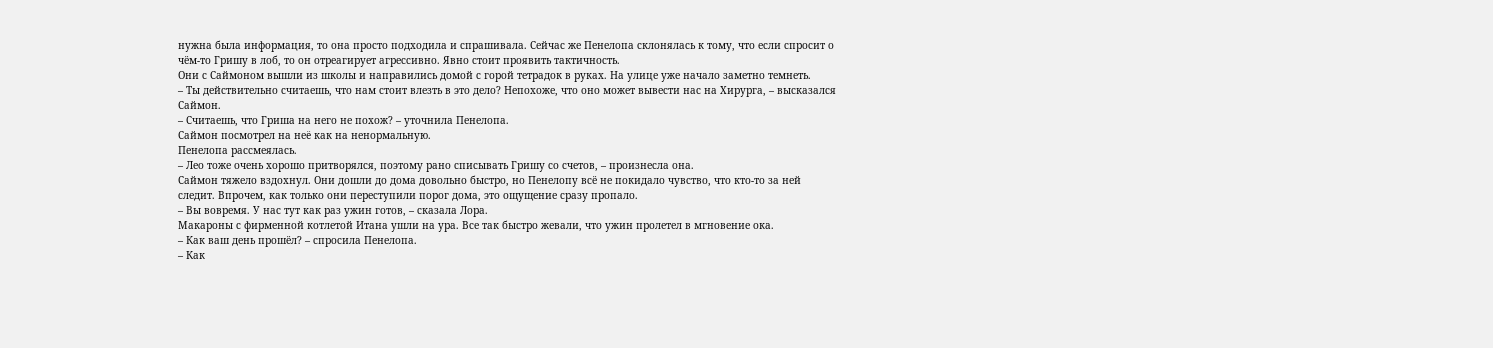нужна была информация, то она просто подходила и спрашивала. Сейчас же Пенелопа склонялась к тому, что если спросит о чём-то Гришу в лоб, то он отреагирует агрессивно. Явно стоит проявить тактичность.
Они с Саймоном вышли из школы и направились домой с горой тетрадок в руках. На улице уже начало заметно темнеть.
– Ты действительно считаешь, что нам стоит влезть в это дело? Непохоже, что оно может вывести нас на Хирурга, – высказался Саймон.
– Считаешь, что Гриша на него не похож? – уточнила Пенелопа.
Саймон посмотрел на неë как на ненормальную.
Пенелопа рассмеялась.
– Лео тоже очень хорошо притворялся, поэтому рано списывать Гришу со счетов, – произнесла она.
Саймон тяжело вздохнул. Они дошли до дома довольно быстро, но Пенелопу всё не покидало чувство, что кто-то за ней следит. Впрочем, как только они переступили порог дома, это ощущение сразу пропало.
– Вы вовремя. У нас тут как раз ужин готов, – сказала Лора.
Макароны с фирменной котлетой Итана ушли на ура. Все так быстро жевали, что ужин пролетел в мгновение ока.
– Как ваш день прошёл? – спросила Пенелопа.
– Как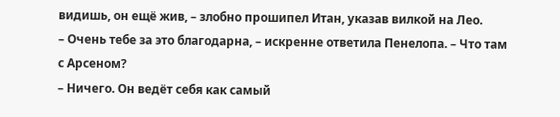видишь, он ещё жив, – злобно прошипел Итан, указав вилкой на Лео.
– Очень тебе за это благодарна, – искренне ответила Пенелопа. – Что там с Арсеном?
– Ничего. Он ведёт себя как самый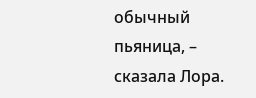обычный пьяница, – сказала Лора.